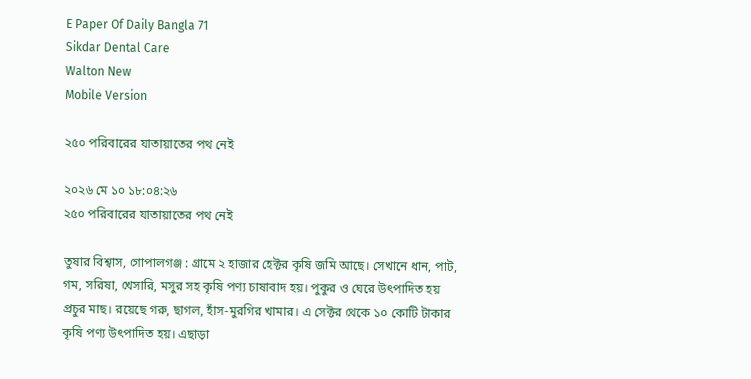E Paper Of Daily Bangla 71
Sikdar Dental Care
Walton New
Mobile Version

২৫০ পরিবারের যাতায়াতের পথ নেই

২০২৬ মে ১০ ১৮:০৪:২৬
২৫০ পরিবারের যাতায়াতের পথ নেই

তুষার বিশ্বাস, গোপালগঞ্জ : গ্রামে ২ হাজার হেক্টর কৃষি জমি আছে। সেখানে ধান, পাট, গম, সরিষা, খেসারি, মসুর সহ কৃষি পণ্য চাষাবাদ হয়। পুকুর ও ঘেরে উৎপাদিত হয় প্রচুর মাছ। রয়েছে গরু, ছাগল, হাঁস-মুরগির খামার। এ সেক্টর থেকে ১০ কোটি টাকার কৃষি পণ্য উৎপাদিত হয়। এছাড়া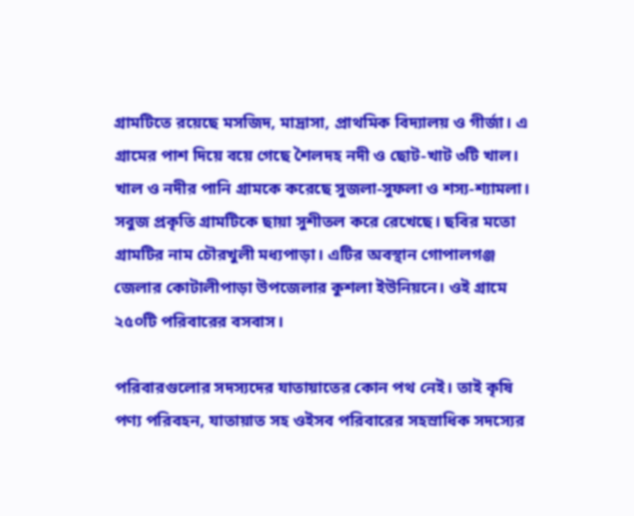গ্রামটিতে রয়েছে মসজিদ, মাদ্রাসা, প্রাথমিক বিদ্যালয় ও গীর্জা। এ গ্রামের পাশ দিয়ে বয়ে গেছে শৈলদহ নদী ও ছোট-খাট ৩টি খাল। খাল ও নদীর পানি গ্রামকে করেছে সুজলা-সুফলা ও শস্য-শ্যামলা। সবুজ প্রকৃতি গ্রামটিকে ছায়া সুশীতল করে রেখেছে। ছবির মতো গ্রামটির নাম চৌরখুলী মধ্যপাড়া। এটির অবস্থান গোপালগঞ্জ জেলার কোটালীপাড়া উপজেলার কুশলা ইউনিয়নে। ওই গ্রামে ২৫০টি পরিবারের বসবাস।

পরিবারগুলোর সদস্যদের যাতায়াতের কোন পথ নেই। তাই কৃষি পণ্য পরিবহন, যাতায়াত সহ ওইসব পরিবারের সহস্রাধিক সদস্যের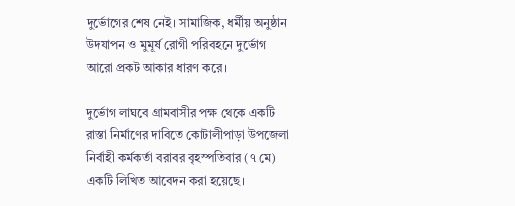দুর্ভোগের শেষ নেই। সামাজিক, ধর্মীয় অনুষ্ঠান উদযাপন ও মুমূর্ষ রোগী পরিবহনে দুর্ভোগ আরো প্রকট আকার ধারণ করে।

দুর্ভোগ লাঘবে গ্রামবাসীর পক্ষ থেকে একটি রাস্তা নির্মাণের দাবিতে কোটালীপাড়া উপজেলা নির্বাহী কর্মকর্তা বরাবর বৃহস্পতিবার (৭ মে) একটি লিখিত আবেদন করা হয়েছে।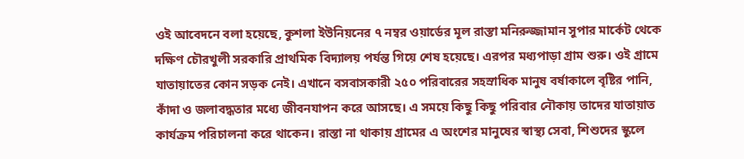ওই আবেদনে বলা হয়েছে, কুশলা ইউনিয়নের ৭ নম্বর ওয়ার্ডের মূল রাস্তা মনিরুজ্জামান সুপার মার্কেট থেকে দক্ষিণ চৌরখুলী সরকারি প্রাথমিক বিদ্যালয় পর্যন্ত গিয়ে শেষ হয়েছে। এরপর মধ্যপাড়া গ্রাম শুরু। ওই গ্রামে যাতায়াতের কোন সড়ক নেই। এখানে বসবাসকারী ২৫০ পরিবারের সহস্রাধিক মানুষ বর্ষাকালে বৃষ্টির পানি, কাঁদা ও জলাবদ্ধতার মধ্যে জীবনযাপন করে আসছে। এ সময়ে কিছু কিছু পরিবার নৌকায় তাদের যাতায়াত কার্যক্রম পরিচালনা করে থাকেন। রাস্তা না থাকায় গ্রামের এ অংশের মানুষের স্বাস্থ্য সেবা, শিশুদের স্কুলে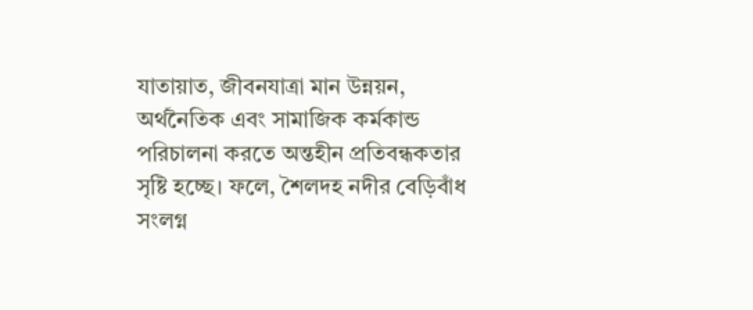যাতায়াত, জীবনযাত্রা মান উন্নয়ন, অর্থনৈতিক এবং সামাজিক কর্মকান্ড পরিচালনা করতে অন্তহীন প্রতিবন্ধকতার সৃষ্টি হচ্ছে। ফলে, শৈলদহ নদীর বেড়িবাঁধ সংলগ্ন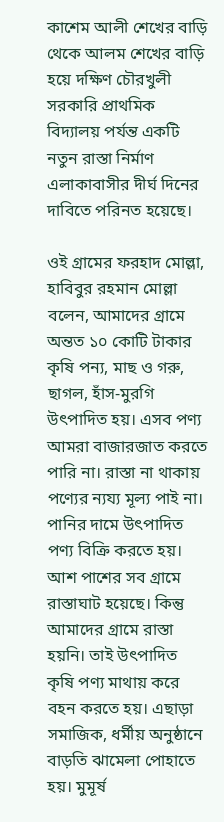কাশেম আলী শেখের বাড়ি থেকে আলম শেখের বাড়ি হয়ে দক্ষিণ চৌরখুলী সরকারি প্রাথমিক বিদ্যালয় পর্যন্ত একটি নতুন রাস্তা নির্মাণ এলাকাবাসীর দীর্ঘ দিনের দাবিতে পরিনত হয়েছে।

ওই গ্রামের ফরহাদ মোল্লা, হাবিবুর রহমান মোল্লা বলেন, আমাদের গ্রামে অন্তত ১০ কোটি টাকার কৃষি পন্য, মাছ ও গরু, ছাগল, হাঁস-মুরগি উৎপাদিত হয়। এসব পণ্য আমরা বাজারজাত করতে পারি না। রাস্তা না থাকায় পণ্যের ন্যয্য মূল্য পাই না। পানির দামে উৎপাদিত পণ্য বিক্রি করতে হয়। আশ পাশের সব গ্রামে রাস্তাঘাট হয়েছে। কিন্তু আমাদের গ্রামে রাস্তা হয়নি। তাই উৎপাদিত কৃষি পণ্য মাথায় করে বহন করতে হয়। এছাড়া সমাজিক, ধর্মীয় অনুষ্ঠানে বাড়তি ঝামেলা পোহাতে হয়। মুমূর্ষ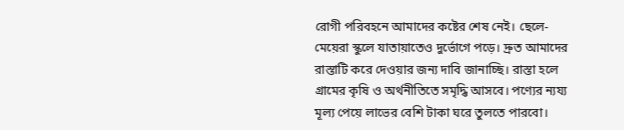রোগী পরিবহনে আমাদের কষ্টের শেষ নেই। ছেলে-মেয়েরা স্কুলে যাতায়াতেও দুর্ভোগে পড়ে। দ্রুত আমাদের রাস্তাটি করে দেওয়ার জন্য দাবি জানাচ্ছি। রাস্তা হলে গ্রামের কৃষি ও অর্থনীতিতে সমৃদ্ধি আসবে। পণ্যের ন্যয্য মূল্য পেয়ে লাভের বেশি টাকা ঘরে তুলতে পারবো।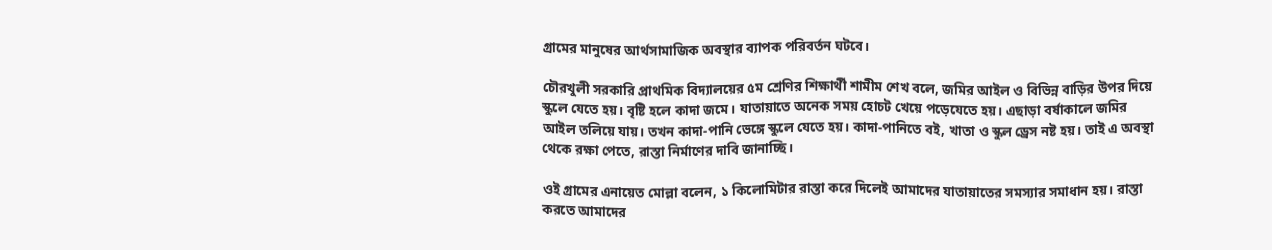গ্রামের মানুষের আর্থসামাজিক অবস্থার ব্যাপক পরিবর্তন ঘটবে।

চৌরখুলী সরকারি প্রাথমিক বিদ্যালয়ের ৫ম শ্রেণির শিক্ষার্থী শামীম শেখ বলে, জমির আইল ও বিভিন্ন বাড়ির উপর দিয়ে স্কুলে যেতে হয়। বৃষ্টি হলে কাদা জমে। যাতায়াতে অনেক সময় হোচট খেয়ে পড়েযেতে হয়। এছাড়া বর্ষাকালে জমির আইল তলিয়ে যায়। তখন কাদা-পানি ভেঙ্গে স্কুলে যেতে হয়। কাদা-পানিতে বই, খাতা ও স্কুল ড্রেস নষ্ট হয়। তাই এ অবস্থা থেকে রক্ষা পেতে, রাস্তা নির্মাণের দাবি জানাচ্ছি।

ওই গ্রামের এনায়েত মোল্লা বলেন, ১ কিলোমিটার রাস্তা করে দিলেই আমাদের যাতায়াতের সমস্যার সমাধান হয়। রাস্তা করতে আমাদের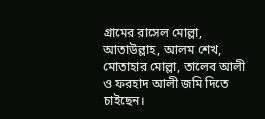গ্রামের রাসেল মোল্লা, আতাউল্লাহ, আলম শেখ, মোতাহার মোল্লা, তালেব আলী ও ফরহাদ আলী জমি দিতে চাইছেন।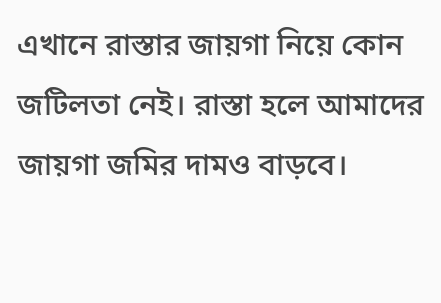এখানে রাস্তার জায়গা নিয়ে কোন জটিলতা নেই। রাস্তা হলে আমাদের জায়গা জমির দামও বাড়বে।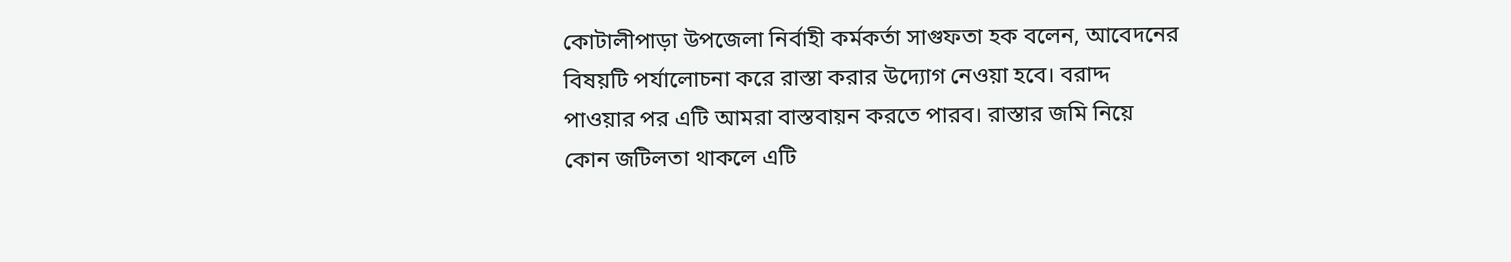কোটালীপাড়া উপজেলা নির্বাহী কর্মকর্তা সাগুফতা হক বলেন, আবেদনের বিষয়টি পর্যালোচনা করে রাস্তা করার উদ্যোগ নেওয়া হবে। বরাদ্দ পাওয়ার পর এটি আমরা বাস্তবায়ন করতে পারব। রাস্তার জমি নিয়ে কোন জটিলতা থাকলে এটি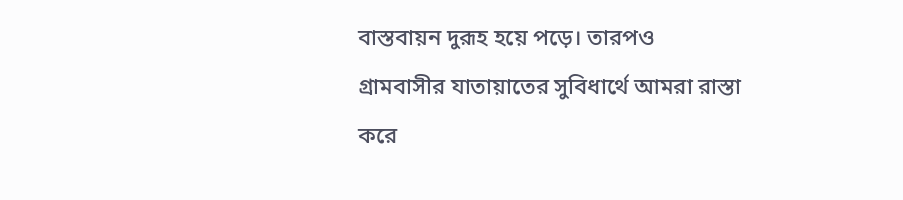বাস্তবায়ন দুরূহ হয়ে পড়ে। তারপও গ্রামবাসীর যাতায়াতের সুবিধার্থে আমরা রাস্তা করে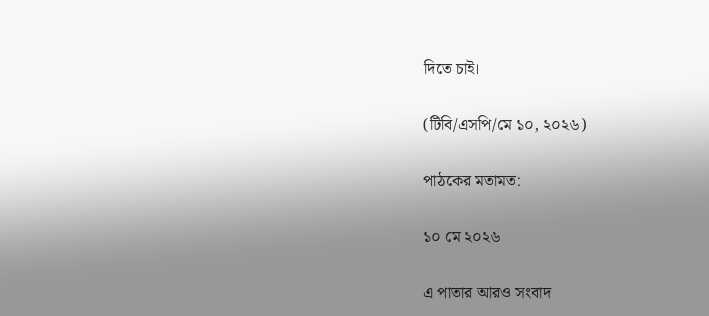দিতে চাই।

(টিবি/এসপি/মে ১০, ২০২৬)

পাঠকের মতামত:

১০ মে ২০২৬

এ পাতার আরও সংবাদ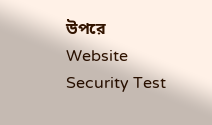উপরে
Website Security Test